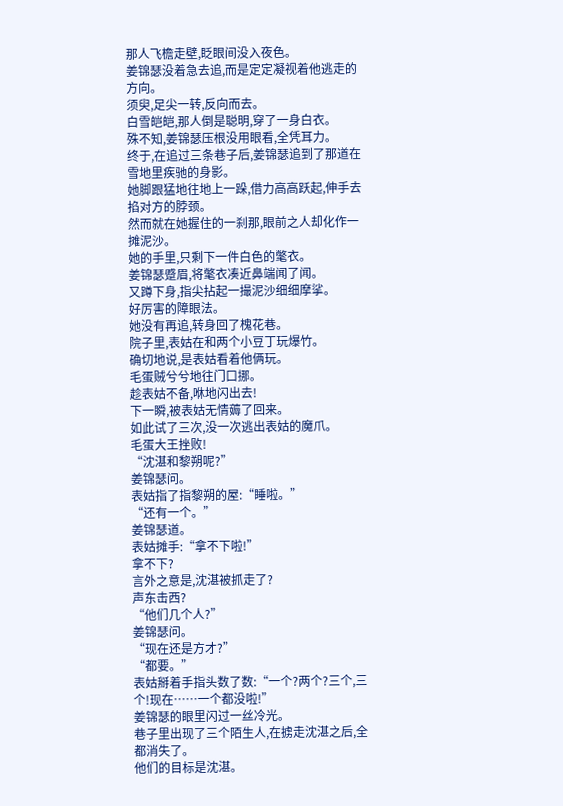那人飞檐走壁,眨眼间没入夜色。
姜锦瑟没着急去追,而是定定凝视着他逃走的方向。
须臾,足尖一转,反向而去。
白雪皑皑,那人倒是聪明,穿了一身白衣。
殊不知,姜锦瑟压根没用眼看,全凭耳力。
终于,在追过三条巷子后,姜锦瑟追到了那道在雪地里疾驰的身影。
她脚跟猛地往地上一跺,借力高高跃起,伸手去掐对方的脖颈。
然而就在她握住的一刹那,眼前之人却化作一摊泥沙。
她的手里,只剩下一件白色的氅衣。
姜锦瑟蹙眉,将氅衣凑近鼻端闻了闻。
又蹲下身,指尖拈起一撮泥沙细细摩挲。
好厉害的障眼法。
她没有再追,转身回了槐花巷。
院子里,表姑在和两个小豆丁玩爆竹。
确切地说,是表姑看着他俩玩。
毛蛋贼兮兮地往门口挪。
趁表姑不备,咻地闪出去!
下一瞬,被表姑无情薅了回来。
如此试了三次,没一次逃出表姑的魔爪。
毛蛋大王挫败!
“沈湛和黎朔呢?”
姜锦瑟问。
表姑指了指黎朔的屋:“睡啦。”
“还有一个。”
姜锦瑟道。
表姑摊手:“拿不下啦!”
拿不下?
言外之意是,沈湛被抓走了?
声东击西?
“他们几个人?”
姜锦瑟问。
“现在还是方才?”
“都要。”
表姑掰着手指头数了数:“一个?两个?三个,三个!现在……一个都没啦!”
姜锦瑟的眼里闪过一丝冷光。
巷子里出现了三个陌生人,在掳走沈湛之后,全都消失了。
他们的目标是沈湛。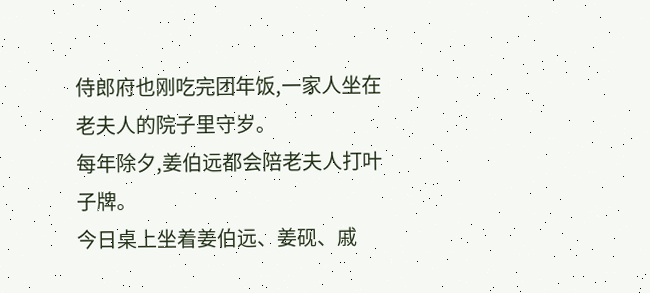侍郎府也刚吃完团年饭,一家人坐在老夫人的院子里守岁。
每年除夕,姜伯远都会陪老夫人打叶子牌。
今日桌上坐着姜伯远、姜砚、戚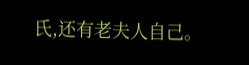氏,还有老夫人自己。